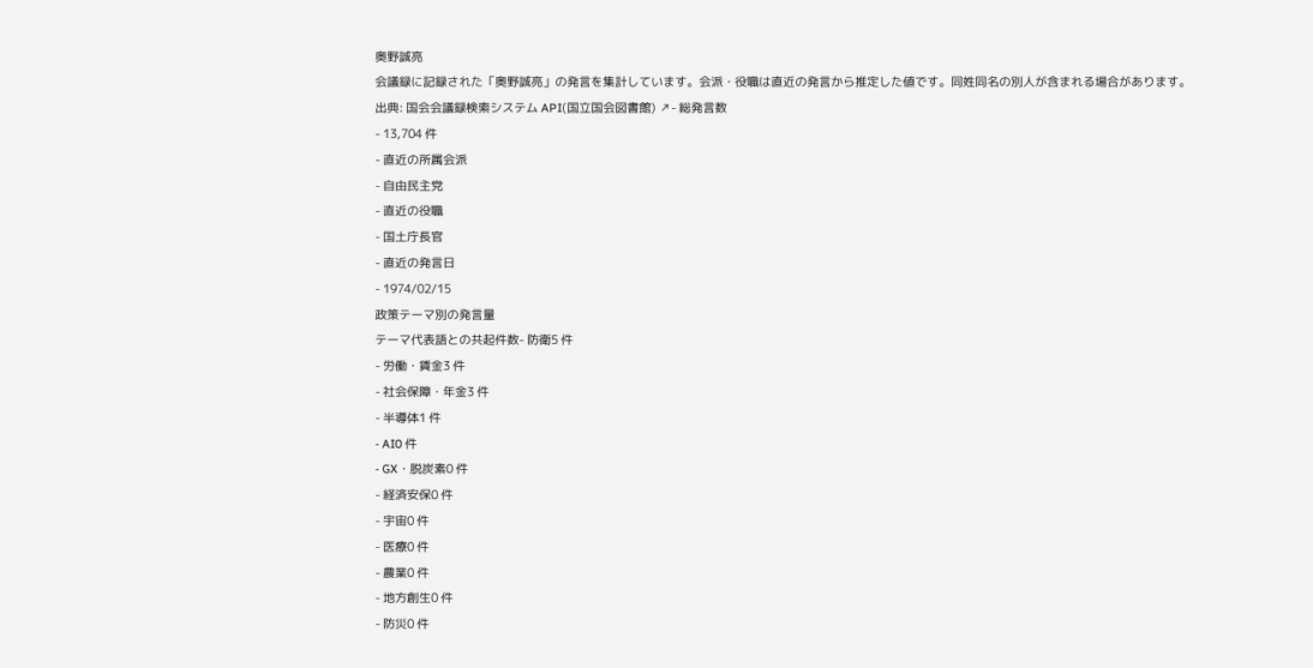奥野誠亮
会議録に記録された「奥野誠亮」の発言を集計しています。会派・役職は直近の発言から推定した値です。同姓同名の別人が含まれる場合があります。
出典: 国会会議録検索システム API(国立国会図書館) ↗- 総発言数
- 13,704 件
- 直近の所属会派
- 自由民主党
- 直近の役職
- 国土庁長官
- 直近の発言日
- 1974/02/15
政策テーマ別の発言量
テーマ代表語との共起件数- 防衛5 件
- 労働・賃金3 件
- 社会保障・年金3 件
- 半導体1 件
- AI0 件
- GX・脱炭素0 件
- 経済安保0 件
- 宇宙0 件
- 医療0 件
- 農業0 件
- 地方創生0 件
- 防災0 件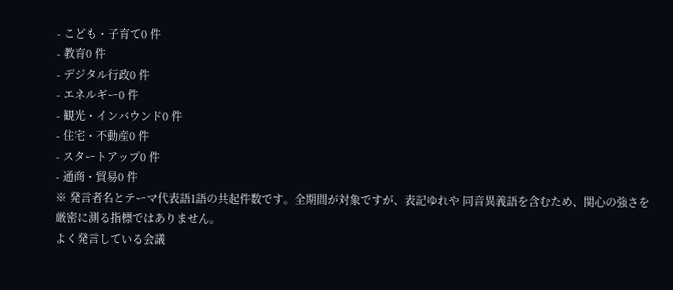- こども・子育て0 件
- 教育0 件
- デジタル行政0 件
- エネルギー0 件
- 観光・インバウンド0 件
- 住宅・不動産0 件
- スタートアップ0 件
- 通商・貿易0 件
※ 発言者名とテーマ代表語1語の共起件数です。全期間が対象ですが、表記ゆれや 同音異義語を含むため、関心の強さを厳密に測る指標ではありません。
よく発言している会議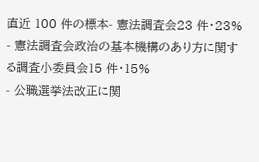直近 100 件の標本- 憲法調査会23 件・23%
- 憲法調査会政治の基本機構のあり方に関する調査小委員会15 件・15%
- 公職選挙法改正に関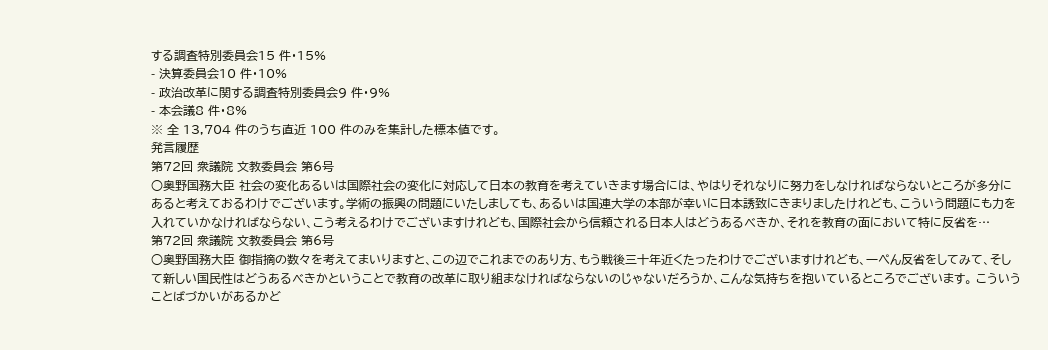する調査特別委員会15 件・15%
- 決算委員会10 件・10%
- 政治改革に関する調査特別委員会9 件・9%
- 本会議8 件・8%
※ 全 13,704 件のうち直近 100 件のみを集計した標本値です。
発言履歴
第72回 衆議院 文教委員会 第6号
○奥野国務大臣 社会の変化あるいは国際社会の変化に対応して日本の教育を考えていきます場合には、やはりそれなりに努力をしなければならないところが多分にあると考えておるわけでございます。学術の振興の問題にいたしましても、あるいは国連大学の本部が幸いに日本誘致にきまりましたけれども、こういう問題にも力を入れていかなければならない、こう考えるわけでございますけれども、国際社会から信頼される日本人はどうあるべきか、それを教育の面において特に反省を…
第72回 衆議院 文教委員会 第6号
○奥野国務大臣 御指摘の数々を考えてまいりますと、この辺でこれまでのあり方、もう戦後三十年近くたったわけでございますけれども、一ぺん反省をしてみて、そして新しい国民性はどうあるべきかということで教育の改革に取り組まなければならないのじゃないだろうか、こんな気持ちを抱いているところでございます。 こういうことばづかいがあるかど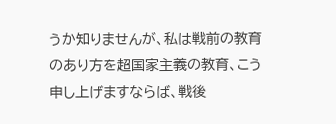うか知りませんが、私は戦前の教育のあり方を超国家主義の教育、こう申し上げますならば、戦後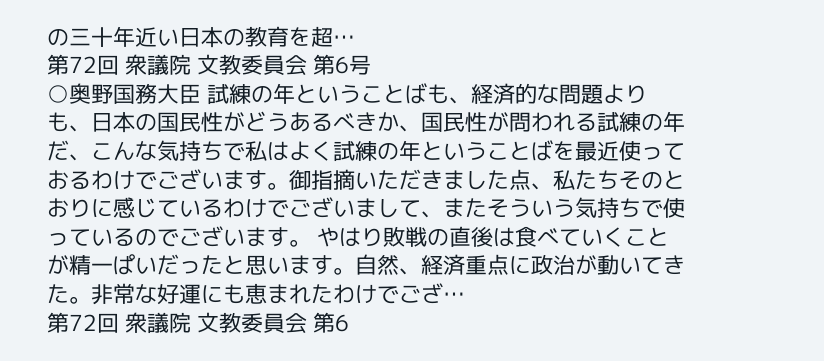の三十年近い日本の教育を超…
第72回 衆議院 文教委員会 第6号
○奥野国務大臣 試練の年ということばも、経済的な問題よりも、日本の国民性がどうあるべきか、国民性が問われる試練の年だ、こんな気持ちで私はよく試練の年ということばを最近使っておるわけでございます。御指摘いただきました点、私たちそのとおりに感じているわけでございまして、またそういう気持ちで使っているのでございます。 やはり敗戦の直後は食べていくことが精一ぱいだったと思います。自然、経済重点に政治が動いてきた。非常な好運にも恵まれたわけでござ…
第72回 衆議院 文教委員会 第6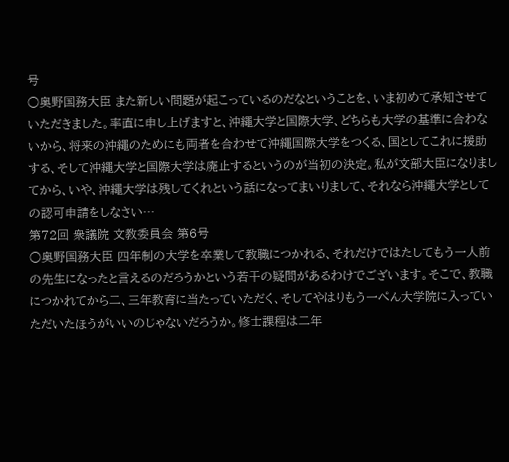号
○奥野国務大臣 また新しい問題が起こっているのだなということを、いま初めて承知させていただきました。率直に申し上げますと、沖繩大学と国際大学、どちらも大学の基準に合わないから、将来の沖繩のためにも両者を合わせて沖繩国際大学をつくる、国としてこれに援助する、そして沖繩大学と国際大学は廃止するというのが当初の決定。私が文部大臣になりましてから、いや、沖繩大学は残してくれという話になってまいりまして、それなら沖繩大学としての認可申請をしなさい…
第72回 衆議院 文教委員会 第6号
○奥野国務大臣 四年制の大学を卒業して教職につかれる、それだけではたしてもう一人前の先生になったと言えるのだろうかという若干の疑問があるわけでございます。そこで、教職につかれてから二、三年教育に当たっていただく、そしてやはりもう一ぺん大学院に入っていただいたほうがいいのじゃないだろうか。修士課程は二年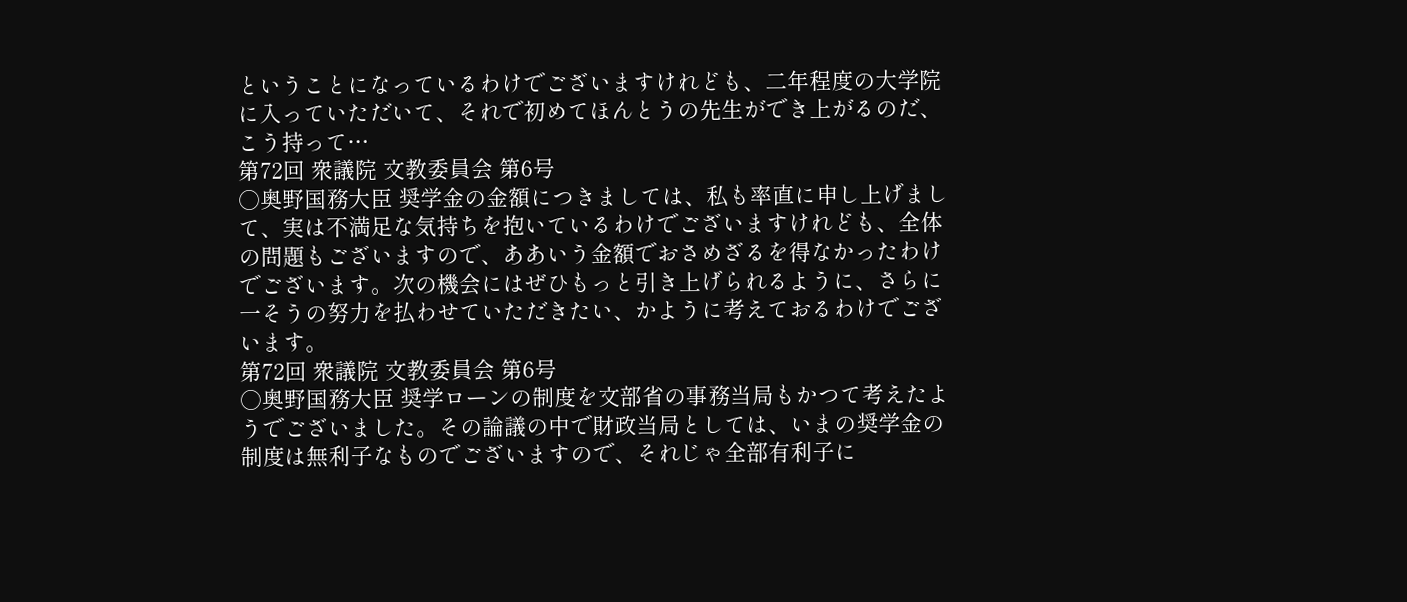ということになっているわけでございますけれども、二年程度の大学院に入っていただいて、それで初めてほんとうの先生ができ上がるのだ、こう持って…
第72回 衆議院 文教委員会 第6号
○奥野国務大臣 奨学金の金額につきましては、私も率直に申し上げまして、実は不満足な気持ちを抱いているわけでございますけれども、全体の問題もございますので、ああいう金額でおさめざるを得なかったわけでございます。次の機会にはぜひもっと引き上げられるように、さらに一そうの努力を払わせていただきたい、かように考えておるわけでございます。
第72回 衆議院 文教委員会 第6号
○奥野国務大臣 奨学ローンの制度を文部省の事務当局もかつて考えたようでございました。その論議の中で財政当局としては、いまの奨学金の制度は無利子なものでございますので、それじゃ全部有利子に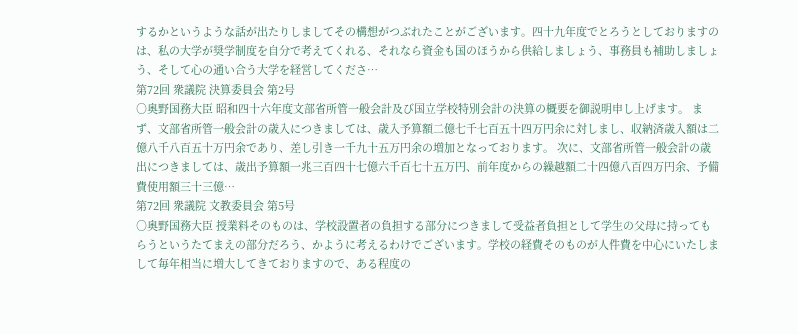するかというような話が出たりしましてその構想がつぶれたことがございます。四十九年度でとろうとしておりますのは、私の大学が奨学制度を自分で考えてくれる、それなら資金も国のほうから供給しましょう、事務員も補助しましょう、そして心の通い合う大学を経営してくださ…
第72回 衆議院 決算委員会 第2号
○奥野国務大臣 昭和四十六年度文部省所管一般会計及び国立学校特別会計の決算の概要を御説明申し上げます。 まず、文部省所管一般会計の歳入につきましては、歳入予算額二億七千七百五十四万円余に対しまし、収納済歳入額は二億八千八百五十万円余であり、差し引き一千九十五万円余の増加となっております。 次に、文部省所管一般会計の歳出につきましては、歳出予算額一兆三百四十七億六千百七十五万円、前年度からの繰越額二十四億八百四万円余、予備費使用額三十三億…
第72回 衆議院 文教委員会 第5号
○奥野国務大臣 授業料そのものは、学校設置者の負担する部分につきまして受益者負担として学生の父母に持ってもらうというたてまえの部分だろう、かように考えるわけでございます。学校の経費そのものが人件費を中心にいたしまして毎年相当に増大してきておりますので、ある程度の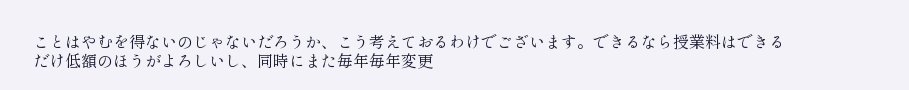ことはやむを得ないのじゃないだろうか、こう考えておるわけでございます。できるなら授業料はできるだけ低額のほうがよろしいし、同時にまた毎年毎年変更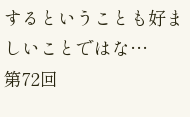するということも好ましいことではな…
第72回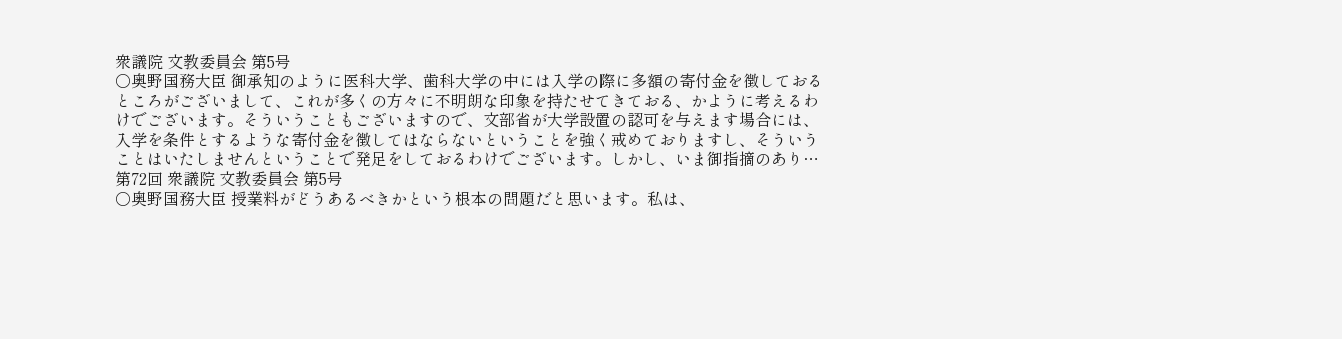衆議院 文教委員会 第5号
○奥野国務大臣 御承知のように医科大学、歯科大学の中には入学の際に多額の寄付金を徴しておるところがございまして、これが多くの方々に不明朗な印象を持たせてきておる、かように考えるわけでございます。そういうこともございますので、文部省が大学設置の認可を与えます場合には、入学を条件とするような寄付金を徴してはならないということを強く戒めておりますし、そういうことはいたしませんということで発足をしておるわけでございます。しかし、いま御指摘のあり…
第72回 衆議院 文教委員会 第5号
○奥野国務大臣 授業料がどうあるべきかという根本の問題だと思います。私は、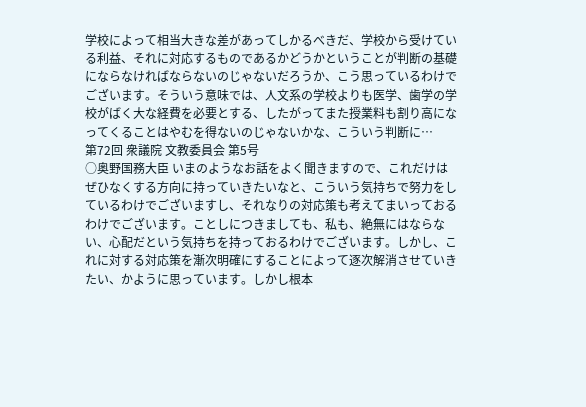学校によって相当大きな差があってしかるべきだ、学校から受けている利益、それに対応するものであるかどうかということが判断の基礎にならなければならないのじゃないだろうか、こう思っているわけでございます。そういう意味では、人文系の学校よりも医学、歯学の学校がばく大な経費を必要とする、したがってまた授業料も割り高になってくることはやむを得ないのじゃないかな、こういう判断に…
第72回 衆議院 文教委員会 第5号
○奥野国務大臣 いまのようなお話をよく聞きますので、これだけはぜひなくする方向に持っていきたいなと、こういう気持ちで努力をしているわけでございますし、それなりの対応策も考えてまいっておるわけでございます。ことしにつきましても、私も、絶無にはならない、心配だという気持ちを持っておるわけでございます。しかし、これに対する対応策を漸次明確にすることによって逐次解消させていきたい、かように思っています。しかし根本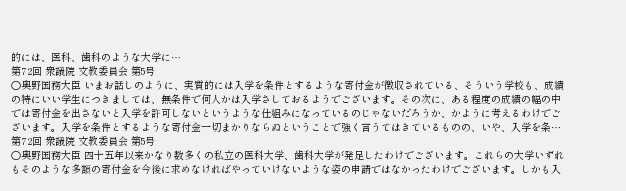的には、医科、歯科のような大学に…
第72回 衆議院 文教委員会 第5号
○奥野国務大臣 いまお話しのように、実質的には入学を条件とするような寄付金が徴収されている、そういう学校も、成績の特にいい学生につきましては、無条件で何人かは入学さしておるようでございます。その次に、ある程度の成績の幅の中では寄付金を出さないと入学を許可しないというような仕組みになっているのじゃないだろうか、かように考えるわけでございます。入学を条件とするような寄付金一切まかりならぬということで強く言うてはきているものの、いや、入学を条…
第72回 衆議院 文教委員会 第5号
○奥野国務大臣 四十五年以来かなり数多くの私立の医科大学、歯科大学が発足したわけでございます。これらの大学いずれもそのような多額の寄付金を今後に求めなければやっていけないような姿の申請ではなかったわけでございます。しかも入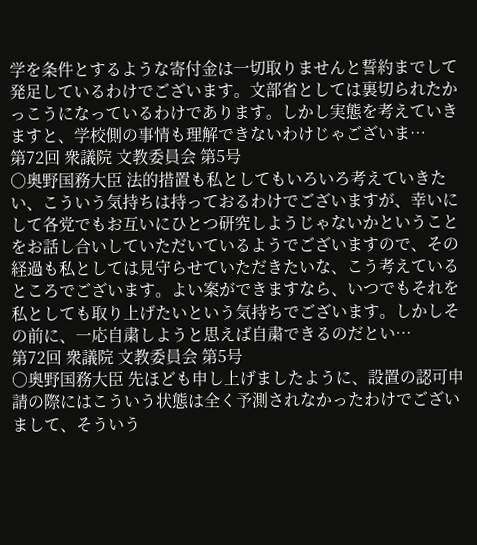学を条件とするような寄付金は一切取りませんと誓約までして発足しているわけでございます。文部省としては裏切られたかっこうになっているわけであります。しかし実態を考えていきますと、学校側の事情も理解できないわけじゃございま…
第72回 衆議院 文教委員会 第5号
○奥野国務大臣 法的措置も私としてもいろいろ考えていきたい、こういう気持ちは持っておるわけでございますが、幸いにして各党でもお互いにひとつ研究しようじゃないかということをお話し合いしていただいているようでございますので、その経過も私としては見守らせていただきたいな、こう考えているところでございます。よい案ができますなら、いつでもそれを私としても取り上げたいという気持ちでございます。しかしその前に、一応自粛しようと思えば自粛できるのだとい…
第72回 衆議院 文教委員会 第5号
○奥野国務大臣 先ほども申し上げましたように、設置の認可申請の際にはこういう状態は全く予測されなかったわけでございまして、そういう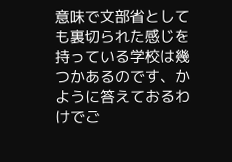意味で文部省としても裏切られた感じを持っている学校は幾つかあるのです、かように答えておるわけでご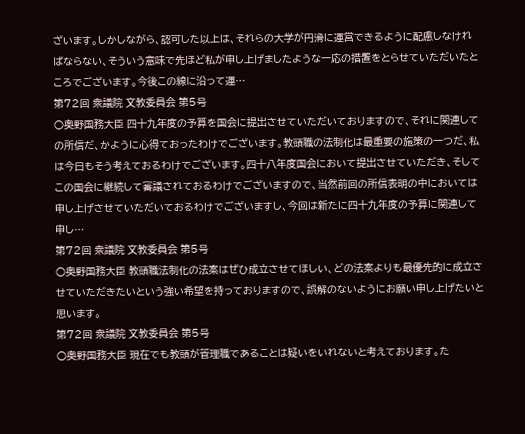ざいます。しかしながら、認可した以上は、それらの大学が円滑に運営できるように配慮しなければならない、そういう意味で先ほど私が申し上げましたような一応の措置をとらせていただいたところでございます。今後この線に沿って運…
第72回 衆議院 文教委員会 第5号
○奥野国務大臣 四十九年度の予算を国会に提出させていただいておりますので、それに関連しての所信だ、かように心得ておったわけでございます。教頭職の法制化は最重要の施策の一つだ、私は今日もそう考えておるわけでございます。四十八年度国会において提出させていただき、そしてこの国会に継続して審議されておるわけでございますので、当然前回の所信表明の中においては申し上げさせていただいておるわけでございますし、今回は新たに四十九年度の予算に関連して申し…
第72回 衆議院 文教委員会 第5号
○奥野国務大臣 教頭職法制化の法案はぜひ成立させてほしい、どの法案よりも最優先的に成立させていただきたいという強い希望を持っておりますので、誤解のないようにお願い申し上げたいと思います。
第72回 衆議院 文教委員会 第5号
○奥野国務大臣 現在でも教頭が管理職であることは疑いをいれないと考えております。た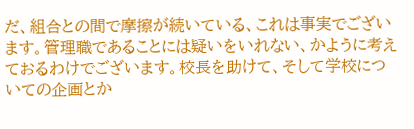だ、組合との間で摩擦が続いている、これは事実でございます。管理職であることには疑いをいれない、かように考えておるわけでございます。校長を助けて、そして学校についての企画とか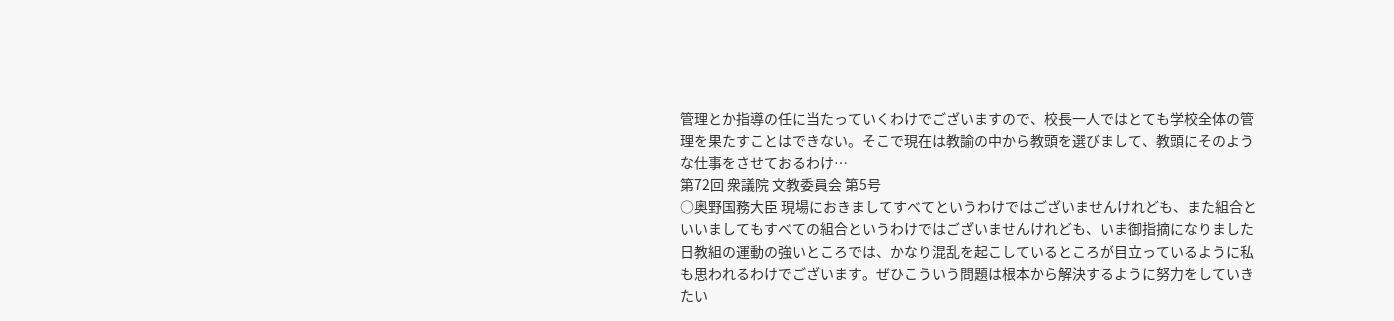管理とか指導の任に当たっていくわけでございますので、校長一人ではとても学校全体の管理を果たすことはできない。そこで現在は教諭の中から教頭を選びまして、教頭にそのような仕事をさせておるわけ…
第72回 衆議院 文教委員会 第5号
○奥野国務大臣 現場におきましてすべてというわけではございませんけれども、また組合といいましてもすべての組合というわけではございませんけれども、いま御指摘になりました日教組の運動の強いところでは、かなり混乱を起こしているところが目立っているように私も思われるわけでございます。ぜひこういう問題は根本から解決するように努力をしていきたい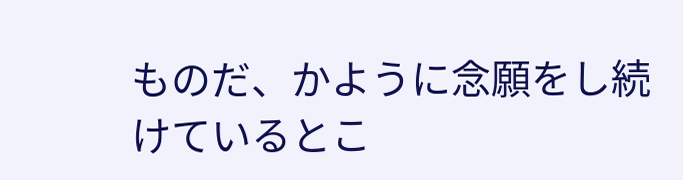ものだ、かように念願をし続けているとこ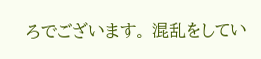ろでございます。 混乱をしてい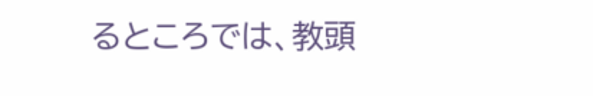るところでは、教頭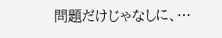問題だけじゃなしに、…